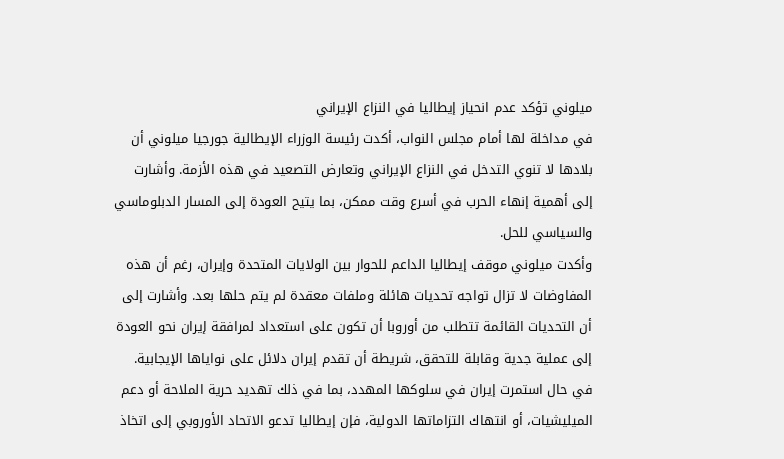ميلوني تؤكد عدم انحياز إيطاليا في النزاع الإيراني
في مداخلة لها أمام مجلس النواب، أكدت رئيسة الوزراء الإيطالية جورجيا ميلوني أن بلادها لا تنوي التدخل في النزاع الإيراني وتعارض التصعيد في هذه الأزمة. وأشارت إلى أهمية إنهاء الحرب في أسرع وقت ممكن، بما يتيح العودة إلى المسار الدبلوماسي والسياسي للحل.
وأكدت ميلوني موقف إيطاليا الداعم للحوار بين الولايات المتحدة وإيران، رغم أن هذه المفاوضات لا تزال تواجه تحديات هائلة وملفات معقدة لم يتم حلها بعد. وأشارت إلى أن التحديات القائمة تتطلب من أوروبا أن تكون على استعداد لمرافقة إيران نحو العودة إلى عملية جدية وقابلة للتحقق، شريطة أن تقدم إيران دلائل على نواياها الإيجابية.
في حال استمرت إيران في سلوكها المهدد، بما في ذلك تهديد حرية الملاحة أو دعم الميليشيات، أو انتهاك التزاماتها الدولية، فإن إيطاليا تدعو الاتحاد الأوروبي إلى اتخاذ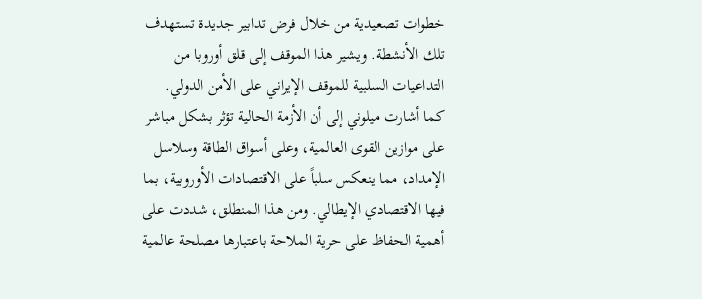خطوات تصعيدية من خلال فرض تدابير جديدة تستهدف تلك الأنشطة. ويشير هذا الموقف إلى قلق أوروبا من التداعيات السلبية للموقف الإيراني على الأمن الدولي.
كما أشارت ميلوني إلى أن الأزمة الحالية تؤثر بشكل مباشر على موازين القوى العالمية، وعلى أسواق الطاقة وسلاسل الإمداد، مما ينعكس سلباً على الاقتصادات الأوروبية، بما فيها الاقتصادي الإيطالي. ومن هذا المنطلق، شددت على أهمية الحفاظ على حرية الملاحة باعتبارها مصلحة عالمية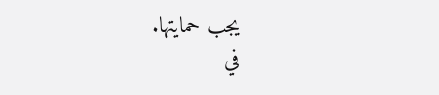يجب حمايتها.
في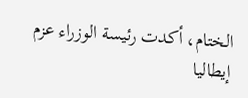الختام، أكدت رئيسة الوزراء عزم إيطاليا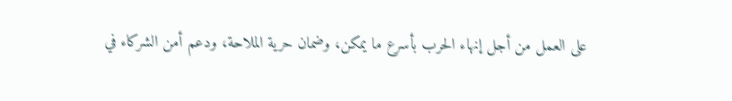على العمل من أجل إنهاء الحرب بأسرع ما يمكن، وضمان حرية الملاحة، ودعم أمن الشركاء في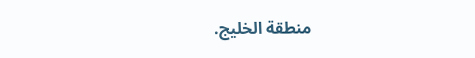منطقة الخليج.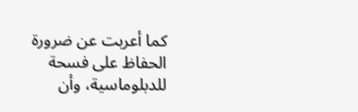كما أعربت عن ضرورة الحفاظ على فسحة للدبلوماسية، وأن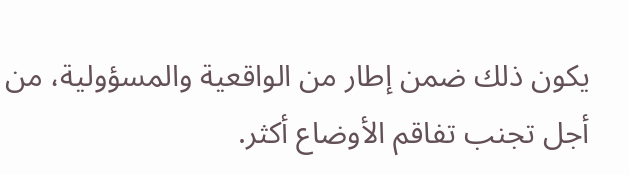يكون ذلك ضمن إطار من الواقعية والمسؤولية، من أجل تجنب تفاقم الأوضاع أكثر.